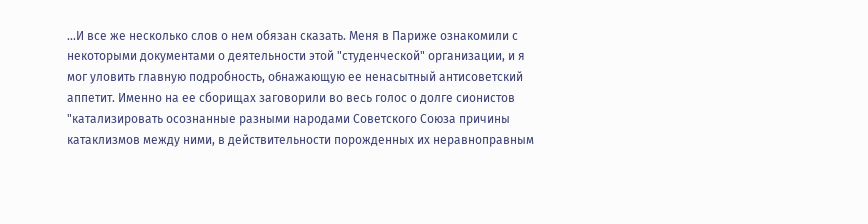...И все же несколько слов о нем обязан сказать. Меня в Париже ознакомили с некоторыми документами о деятельности этой "студенческой" организации, и я мог уловить главную подробность, о6нажающую ее ненасытный антисоветский аппетит. Именно на ее сборищах заговорили во весь голос о долге сионистов "катализировать осознанные разными народами Советского Союза причины катаклизмов между ними, в действительности порожденных их неравноправным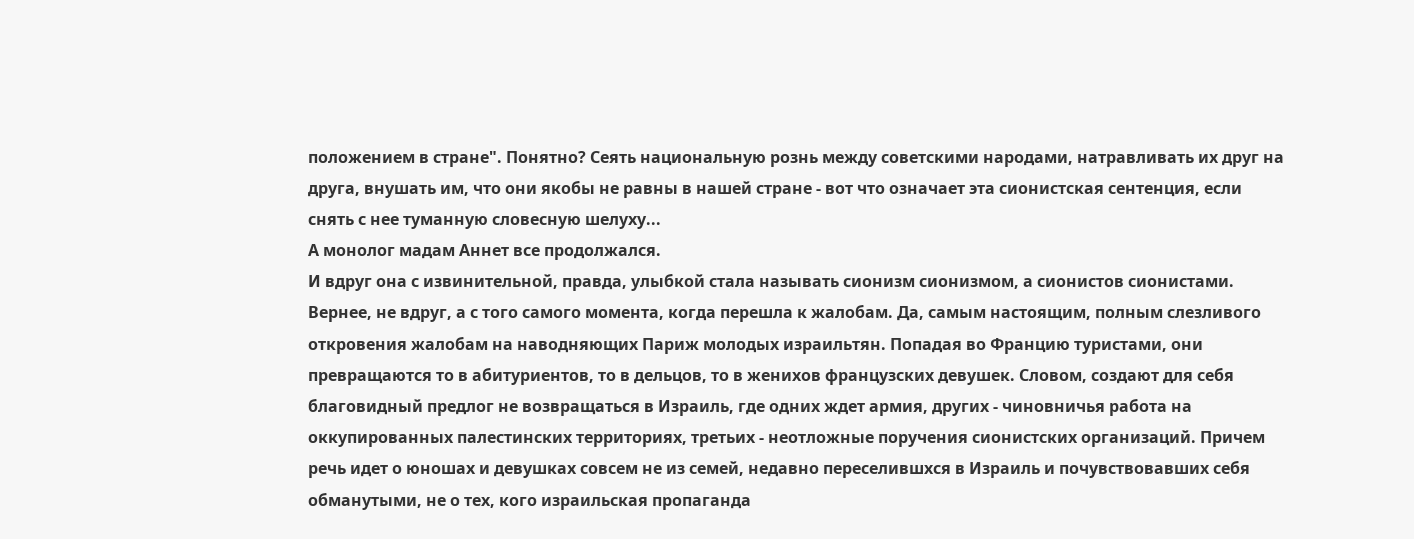положением в стране". Понятно? Сеять национальную рознь между советскими народами, натравливать их друг на друга, внушать им, что они якобы не равны в нашей стране - вот что означает эта сионистская сентенция, если снять с нее туманную словесную шелуху...
А монолог мадам Аннет все продолжался.
И вдруг она с извинительной, правда, улыбкой стала называть сионизм сионизмом, а сионистов сионистами. Вернее, не вдруг, а с того самого момента, когда перешла к жалобам. Да, самым настоящим, полным слезливого откровения жалобам на наводняющих Париж молодых израильтян. Попадая во Францию туристами, они превращаются то в абитуриентов, то в дельцов, то в женихов французских девушек. Словом, создают для себя благовидный предлог не возвращаться в Израиль, где одних ждет армия, других - чиновничья работа на оккупированных палестинских территориях, третьих - неотложные поручения сионистских организаций. Причем речь идет о юношах и девушках совсем не из семей, недавно переселившхся в Израиль и почувствовавших себя обманутыми, не о тех, кого израильская пропаганда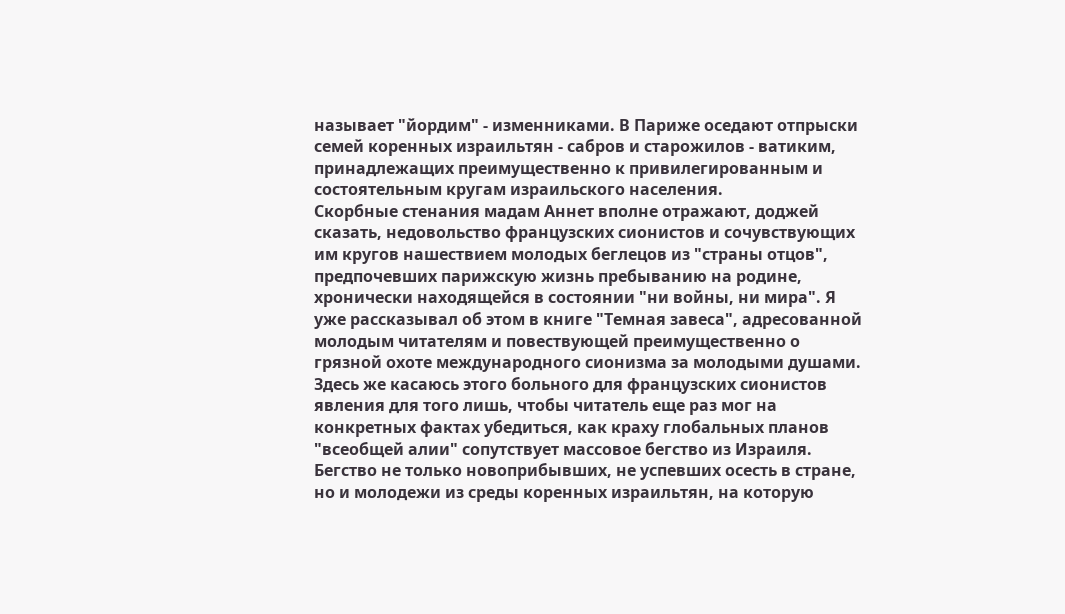называет "йордим" - изменниками. В Париже оседают отпрыски семей коренных израильтян - сабров и старожилов - ватиким, принадлежащих преимущественно к привилегированным и состоятельным кругам израильского населения.
Скорбные стенания мадам Аннет вполне отражают, доджей сказать, недовольство французских сионистов и сочувствующих им кругов нашествием молодых беглецов из "страны отцов", предпочевших парижскую жизнь пребыванию на родине, хронически находящейся в состоянии "ни войны, ни мира". Я уже рассказывал об этом в книге "Темная завеса", адресованной молодым читателям и повествующей преимущественно о грязной охоте международного сионизма за молодыми душами. Здесь же касаюсь этого больного для французских сионистов явления для того лишь, чтобы читатель еще раз мог на конкретных фактах убедиться, как краху глобальных планов "всеобщей алии" сопутствует массовое бегство из Израиля. Бегство не только новоприбывших, не успевших осесть в стране, но и молодежи из среды коренных израильтян, на которую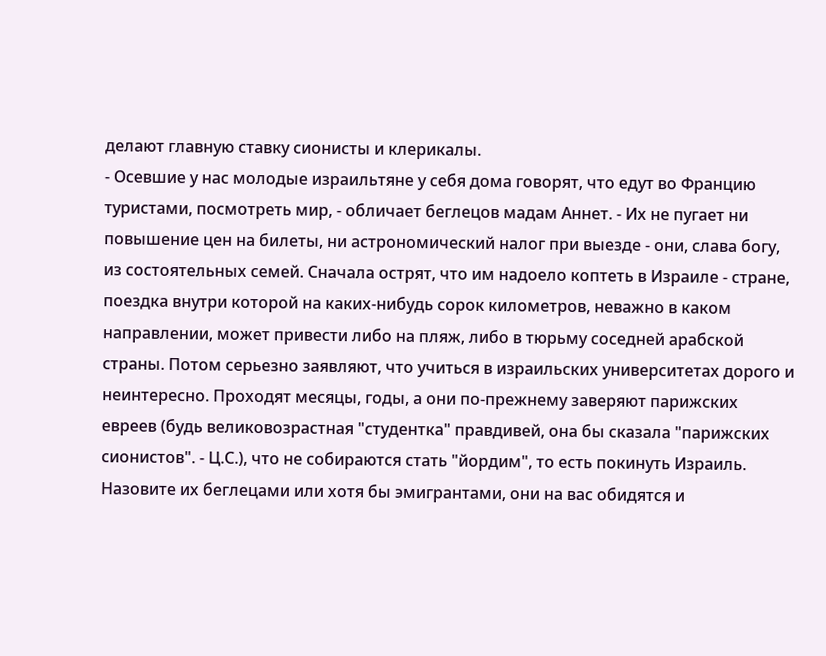делают главную ставку сионисты и клерикалы.
- Осевшие у нас молодые израильтяне у себя дома говорят, что едут во Францию туристами, посмотреть мир, - обличает беглецов мадам Аннет. - Их не пугает ни повышение цен на билеты, ни астрономический налог при выезде - они, слава богу, из состоятельных семей. Сначала острят, что им надоело коптеть в Израиле - стране, поездка внутри которой на каких-нибудь сорок километров, неважно в каком направлении, может привести либо на пляж, либо в тюрьму соседней арабской страны. Потом серьезно заявляют, что учиться в израильских университетах дорого и неинтересно. Проходят месяцы, годы, а они по-прежнему заверяют парижских евреев (будь великовозрастная "студентка" правдивей, она бы сказала "парижских сионистов". - Ц.С.), что не собираются стать "йордим", то есть покинуть Израиль. Назовите их беглецами или хотя бы эмигрантами, они на вас обидятся и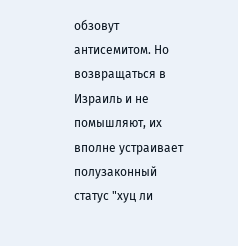обзовут антисемитом. Но возвращаться в Израиль и не помышляют, их вполне устраивает полузаконный статус "хуц ли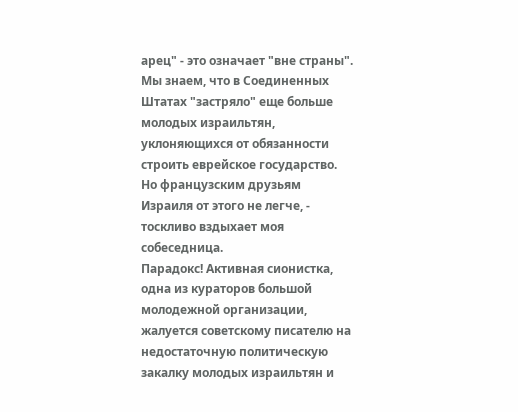арец" - это означает "вне страны". Мы знаем, что в Соединенных Штатах "застряло" еще больше молодых израильтян, уклоняющихся от обязанности строить еврейское государство. Но французским друзьям Израиля от этого не легче, - тоскливо вздыхает моя собеседница.
Парадокс! Активная сионистка, одна из кураторов большой молодежной организации, жалуется советскому писателю на недостаточную политическую закалку молодых израильтян и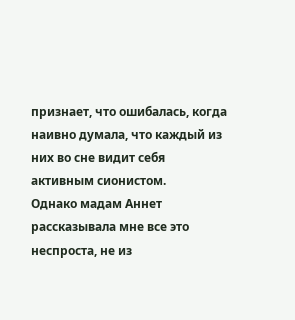признает, что ошибалась, когда наивно думала, что каждый из них во сне видит себя активным сионистом.
Однако мадам Аннет рассказывала мне все это неспроста, не из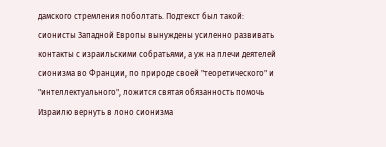дамского стремления поболтать. Подтекст был такой: сионисты Западной Европы вынуждены усиленно развивать контакты с израильскими собратьями, а уж на плечи деятелей сионизма во Франции, по природе своей "теоретического" и "интеллектуального", ложится святая обязанность помочь Израилю вернуть в лоно сионизма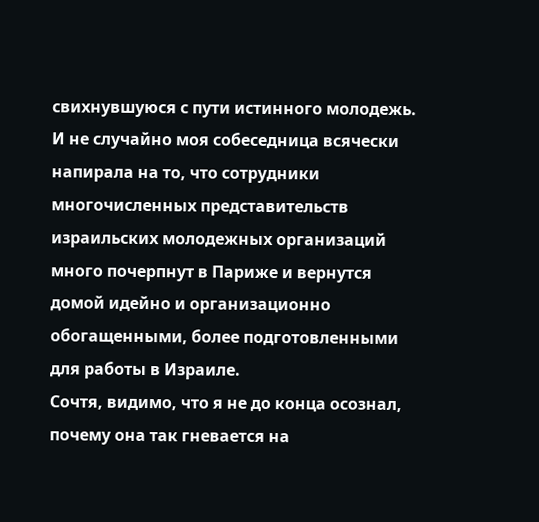свихнувшуюся с пути истинного молодежь. И не случайно моя собеседница всячески напирала на то, что сотрудники многочисленных представительств израильских молодежных организаций много почерпнут в Париже и вернутся домой идейно и организационно обогащенными, более подготовленными для работы в Израиле.
Сочтя, видимо, что я не до конца осознал, почему она так гневается на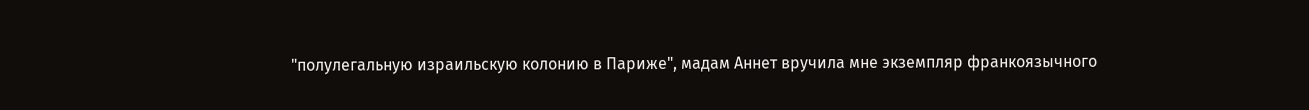"полулегальную израильскую колонию в Париже", мадам Аннет вручила мне экземпляр франкоязычного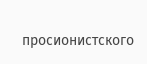просионистского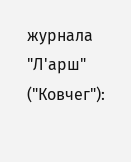журнала "Л'арш" ("Ковчег"):